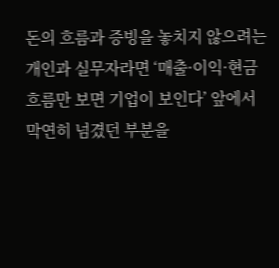돈의 흐름과 증빙을 놓치지 않으려는 개인과 실무자라면 ‘매출·이익·현금흐름만 보면 기업이 보인다’ 앞에서 막연히 넘겼던 부분을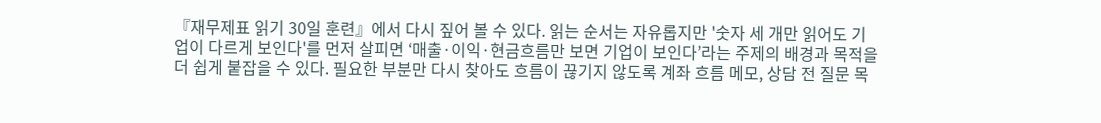『재무제표 읽기 30일 훈련』에서 다시 짚어 볼 수 있다. 읽는 순서는 자유롭지만 '숫자 세 개만 읽어도 기업이 다르게 보인다'를 먼저 살피면 ‘매출·이익·현금흐름만 보면 기업이 보인다’라는 주제의 배경과 목적을 더 쉽게 붙잡을 수 있다. 필요한 부분만 다시 찾아도 흐름이 끊기지 않도록 계좌 흐름 메모, 상담 전 질문 목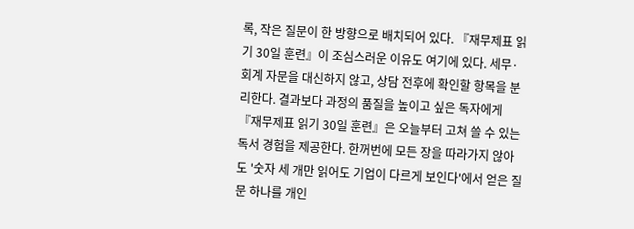록, 작은 질문이 한 방향으로 배치되어 있다. 『재무제표 읽기 30일 훈련』이 조심스러운 이유도 여기에 있다. 세무·회계 자문을 대신하지 않고, 상담 전후에 확인할 항목을 분리한다. 결과보다 과정의 품질을 높이고 싶은 독자에게 『재무제표 읽기 30일 훈련』은 오늘부터 고쳐 쓸 수 있는 독서 경험을 제공한다. 한꺼번에 모든 장을 따라가지 않아도 '숫자 세 개만 읽어도 기업이 다르게 보인다'에서 얻은 질문 하나를 개인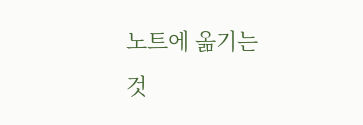노트에 옮기는 것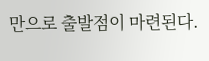만으로 출발점이 마련된다.